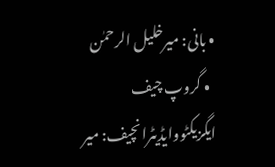• بانی: میرخلیل الرحمٰن
  • گروپ چیف ایگزیکٹووایڈیٹرانچیف: میر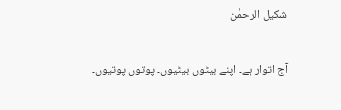شکیل الرحمٰن

آج اتوار ہے۔ اپنے بیٹوں بیٹیوں۔ پوتوں پوتیوں۔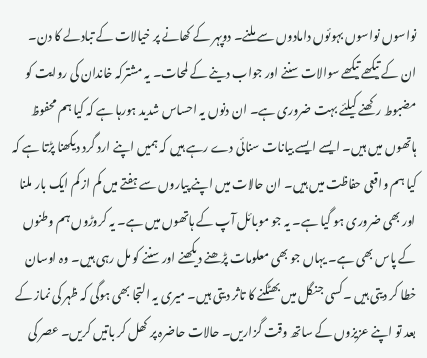نواسوں نواسوں بہوئوں دامادوں سے ملنے۔ دوپہر کے کھانے پر خیالات کے تبادلے کا دن۔ ان کے تیکھے تیکھے سوالات سننے اور جواب دینے کے لمحات۔ یہ مشترکہ خاندان کی روایت کو مضبوط رکھنے کیلئے بہت ضروری ہے۔ ان دنوں یہ احساس شدید ہورہا ہے کہ کیا ہم محفوظ ہاتھوں میں ہیں۔ ایسے ایسے بیانات سنائی دے رہے ہیں کہ ہمیں اپنے ارد گرد دیکھنا پڑتا ہے کہ کیا ہم واقعی حفاظت میں ہیں۔ ان حالات میں اپنے پیاروں سے ہفتے میں کم از کم ایک بار ملنا اور بھی ضروری ہو گیا ہے۔ یہ جو موبائل آپ کے ہاتھوں میں ہے۔ یہ کروڑوں ہم وطنوں کے پاس بھی ہے۔ یہاں جو بھی معلومات پڑھنے دیکھنے اور سننے کو مل رہی ہیں۔ وہ اوسان خطا کر دیتی ہیں ۔کسی جنگل میں بھٹکنے کا تاثر دیتی ہیں۔ میری یہ التجا بھی ہوگی کہ ظہر کی نماز کے بعد تو اپنے عزیزوں کے ساتھ وقت گزاریں۔ حالات حاضرہ پر کھل کر باتیں کریں۔ عصر کی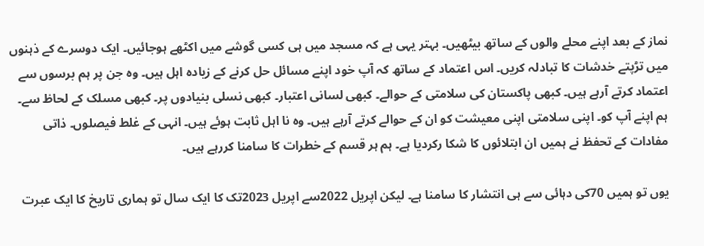نماز کے بعد اپنے محلے والوں کے ساتھ بیٹھیں۔ بہتر یہی ہے کہ مسجد میں ہی کسی گوشے میں اکٹھے ہوجائیں۔ ایک دوسرے کے ذہنوں میں تڑپتے خدشات کا تبادلہ کریں۔ اس اعتماد کے ساتھ کہ آپ خود اپنے مسائل حل کرنے کے زیادہ اہل ہیں۔ وہ جن پر ہم برسوں سے اعتماد کرتے آرہے ہیں۔ کبھی پاکستان کی سلامتی کے حوالے۔ کبھی لسانی اعتبار۔ کبھی نسلی بنیادوں پر۔ کبھی مسلک کے لحاظ سے۔ ہم اپنے آپ کو۔ اپنی سلامتی اپنی معیشت کو ان کے حوالے کرتے آرہے ہیں۔ وہ نا اہل ثابت ہوئے ہیں۔ انہی کے غلط فیصلوں۔ ذاتی مفادات کے تحفظ نے ہمیں ان ابتلائوں کا شکا رکردیا ہے۔ ہم ہر قسم کے خطرات کا سامنا کررہے ہیں۔

یوں تو ہمیں 70کی دہائی سے ہی انتشار کا سامنا ہے۔ لیکن اپریل 2022سے اپریل 2023تک کا ایک سال تو ہماری تاریخ کا ایک عبرت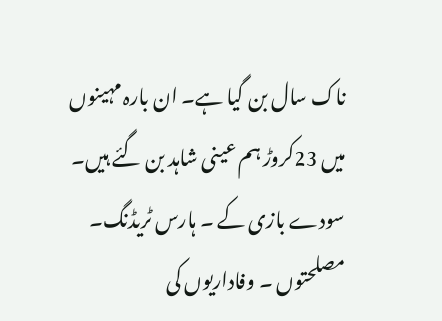ناک سال بن گیا ہے۔ ان بارہ مہینوں میں 23کروڑ ہم عینی شاہد بن گئے ہیں۔ سودے بازی کے ۔ ہارس ٹریڈنگ۔ مصلحتوں ۔ وفاداریوں کی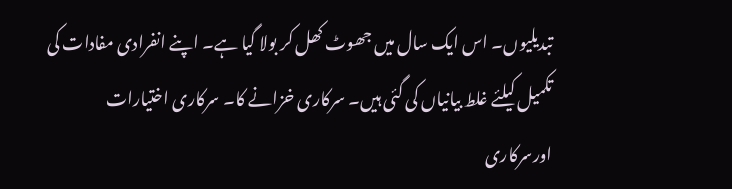تبدیلیوں۔ اس ایک سال میں جھوٹ کھل کر بولا گیا ہے۔ اپنے انفرادی مفادات کی تکمیل کیلئے غلط بیانیاں کی گئی ہیں۔ سرکاری خزانے کا۔ سرکاری اختیارات اورسرکاری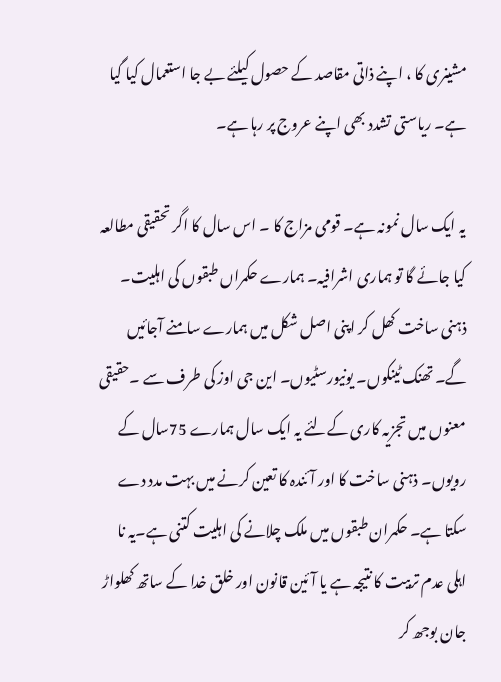مشینری کا ، اپنے ذاتی مقاصد کے حصول کیلئے بے جا استعمال کیا گیا ہے۔ ریاستی تشدد بھی اپنے عروج پر رہا ہے۔

یہ ایک سال نمونہ ہے۔ قومی مزاج کا ۔ اس سال کا اگر تحقیقی مطالعہ کیا جائے گا تو ہماری اشرافیہ۔ ہمارے حکمراں طبقوں کی اہلیت۔ ذہنی ساخت کھل کر اپنی اصل شکل میں ہمارے سامنے آجائیں گے۔ تھنک ٹینکوں۔ یونیورسٹیوں۔ این جی اوز کی طرف سے ۔حقیقی معنوں میں تجزیہ کاری کےلئے یہ ایک سال ہمارے 75سال کے رویوں۔ ذہنی ساخت کا اور آئندہ کا تعین کرنے میں بہت مدد دے سکتا ہے۔ حکمران طبقوں میں ملک چلانے کی اہلیت کتنی ہے۔یہ نا اہلی عدم تربیت کا نتیجہ ہے یا آئین قانون اور خلق خدا کے ساتھ کھلواڑ جان بوجھ کر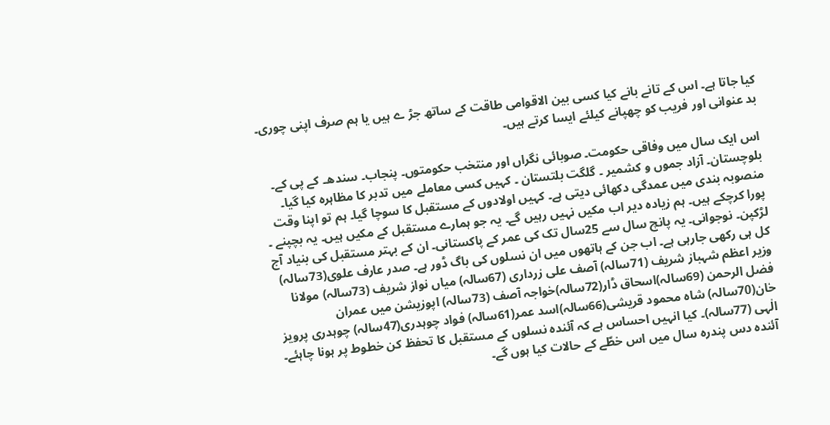کیا جاتا ہے۔ اس کے تانے بانے کیا کسی بین الاقوامی طاقت کے ساتھ جڑ ے ہیں یا ہم صرف اپنی چوری۔ بد عنوانی اور فریب کو چھپانے کیلئے ایسا کرتے ہیں۔

اس ایک سال میں وفاقی حکومت۔ صوبائی نگراں اور منتخب حکومتوں۔ پنجاب۔ سندھ۔ کے پی کے۔ بلوچستان۔ آزاد جموں و کشمیر ۔ گلگت بلتستان ۔ کہیں کسی معاملے میں تدبر کا مظاہرہ کیا گیا۔ منصوبہ بندی میں عمدگی دکھائی دیتی ہے۔ کہیں اولادوں کے مستقبل کا سوچا گیا۔ ہم تو اپنا وقت پورا کرچکے ہیں۔ ہم زیادہ دیر اب مکیں نہیں رہیں گے۔ یہ جو ہمارے مستقبل کے مکیں ہیں۔ یہ بچپنے ۔ لڑکپن۔ نوجوانی۔ یہ پانچ سال سے 25سال تک کی عمر کے پاکستانی۔ ان کے بہتر مستقبل کی بنیاد آج کل ہی رکھی جارہی ہے۔ اب جن کے ہاتھوں میں ان نسلوں کی باگ ڈور ہے۔ صدر عارف علوی(73سالہ) وزیر اعظم شہباز شریف (71سالہ) آصف علی زرداری (67سالہ) میاں نواز شریف (73سالہ) مولانا فضل الرحمن (69سالہ)اسحاق ڈار(72سالہ)خواجہ آصف (73سالہ) اپوزیشن میں عمران خان(70سالہ) شاہ محمود قریشی(66سالہ)اسد عمر(61سالہ) فواد چوہدری(47سالہ) چوہدری پرویز الٰہی (77سالہ)۔ کیا انہیں احساس ہے کہ آئندہ نسلوں کے مستقبل کا تحفظ کن خطوط پر ہونا چاہئے۔ آئندہ دس پندرہ سال میں اس خطّے کے حالات کیا ہوں گے۔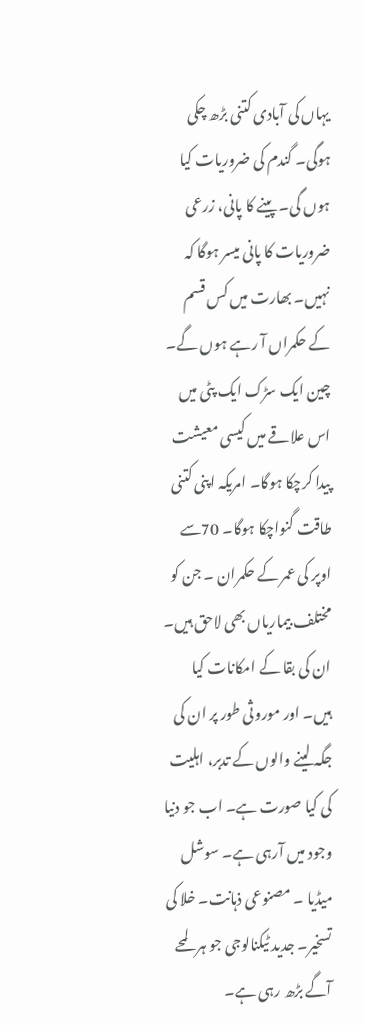یہاں کی آبادی کتنی بڑھ چکی ہوگی۔ گندم کی ضروریات کیا ہوں گی۔ پینے کا پانی، زرعی ضروریات کا پانی میسر ہوگا کہ نہیں۔ بھارت میں کس قسم کے حکمراں آ رہے ہوں گے۔ چین ایک سڑک ایک پٹی میں اس علاقے میں کیسی معیشت پیدا کرچکا ہوگا۔ امریکہ اپنی کتنی طاقت گنواچکا ہوگا۔ 70سے اوپر کی عمر کے حکمران ۔ جن کو مختلف بیماریاں بھی لاحق ہیں۔ ان کی بقا کے امکانات کیا ہیں۔ اور موروثی طور پر ان کی جگہ لینے والوں کے تدبر، اہلیت کی کیا صورت ہے۔ اب جو دنیا وجود میں آرہی ہے۔ سوشل میڈیا ۔ مصنوعی ذہانت۔ خلا کی تسخیر۔ جدید ٹیکنالوجی جو ہر لمحے آگے بڑھ رہی ہے۔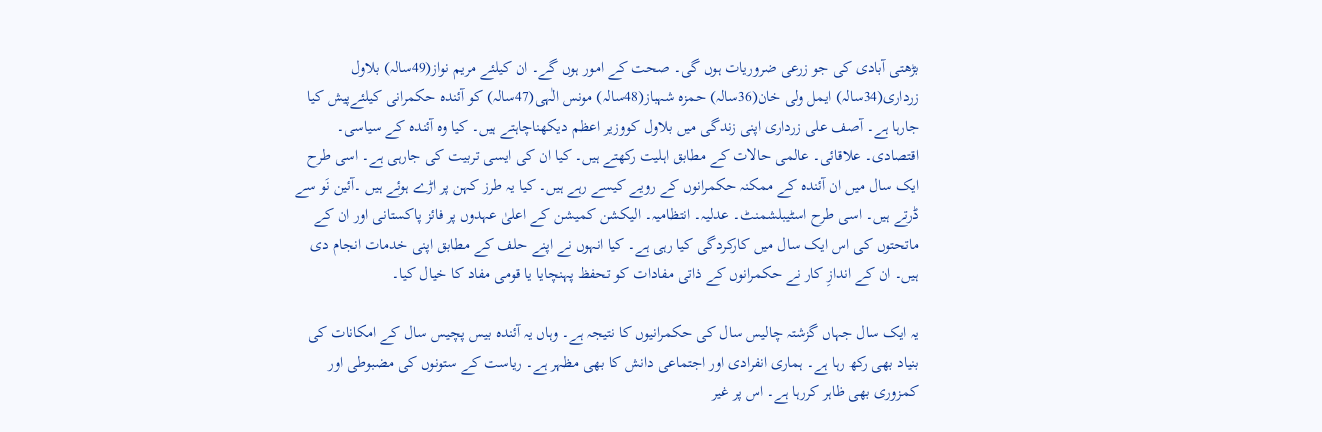بڑھتی آبادی کی جو زرعی ضروریات ہوں گی۔ صحت کے امور ہوں گے۔ ان کیلئے مریم نواز(49سالہ) بلاول زرداری(34سالہ) ایمل ولی خان(36سالہ) حمزہ شہباز(48سالہ) مونس الٰہی(47سالہ) کو آئندہ حکمرانی کیلئےپیش کیا جارہا ہے۔ آصف علی زرداری اپنی زندگی میں بلاول کووزیر اعظم دیکھناچاہتے ہیں۔ کیا وہ آئندہ کے سیاسی۔ اقتصادی۔ علاقائی۔ عالمی حالات کے مطابق اہلیت رکھتے ہیں۔ کیا ان کی ایسی تربیت کی جارہی ہے۔ اسی طرح ایک سال میں ان آئندہ کے ممکنہ حکمرانوں کے رویے کیسے رہے ہیں۔ کیا یہ طرز کہن پر اڑے ہوئے ہیں ۔آئین نَو سے ڈرتے ہیں۔ اسی طرح اسٹیبلشمنٹ۔ عدلیہ۔ انتظامیہ۔ الیکشن کمیشن کے اعلیٰ عہدوں پر فائز پاکستانی اور ان کے ماتحتوں کی اس ایک سال میں کارکردگی کیا رہی ہے۔ کیا انہوں نے اپنے حلف کے مطابق اپنی خدمات انجام دی ہیں۔ ان کے اندازِ کار نے حکمرانوں کے ذاتی مفادات کو تحفظ پہنچایا یا قومی مفاد کا خیال کیا۔

یہ ایک سال جہاں گزشتہ چالیس سال کی حکمرانیوں کا نتیجہ ہے۔ وہاں یہ آئندہ بیس پچیس سال کے امکانات کی بنیاد بھی رکھ رہا ہے۔ ہماری انفرادی اور اجتماعی دانش کا بھی مظہر ہے۔ ریاست کے ستونوں کی مضبوطی اور کمزوری بھی ظاہر کررہا ہے۔ اس پر غیر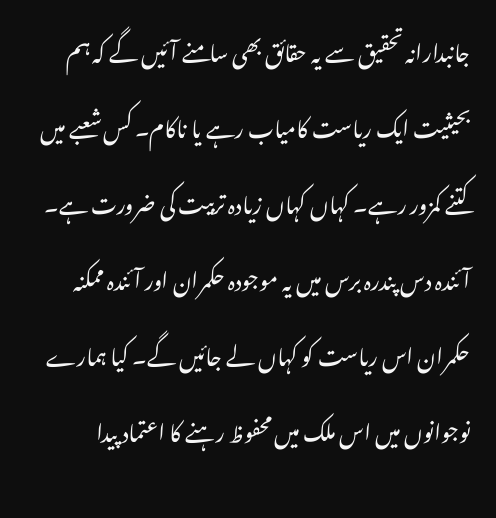جانبدارانہ تحقیق سے یہ حقائق بھی سامنے آئیں گے کہ ہم بحیثیت ایک ریاست کامیاب رہے یا ناکام۔ کس شعبے میں کتنے کمزور رہے۔ کہاں کہاں زیادہ تربیت کی ضرورت ہے۔ آئندہ دس پندرہ برس میں یہ موجودہ حکمران اور آئندہ ممکنہ حکمران اس ریاست کو کہاں لے جائیں گے۔ کیا ہمارے نوجوانوں میں اس ملک میں محفوظ رہنے کا اعتماد پیدا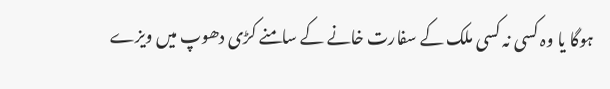ہوگا یا وہ کسی نہ کسی ملک کے سفارت خانے کے سامنے کڑی دھوپ میں ویزے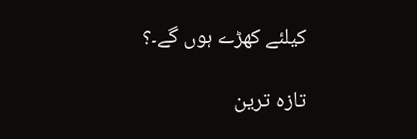کیلئے کھڑے ہوں گے۔؟

تازہ ترین